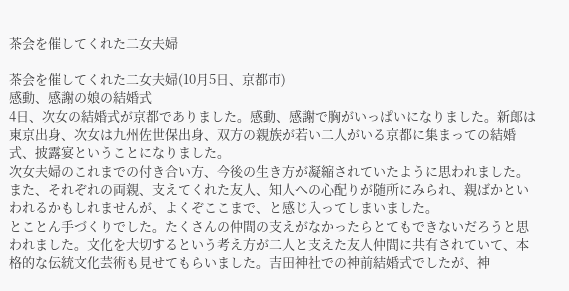茶会を催してくれた二女夫婦

茶会を催してくれた二女夫婦(10月5日、京都市)
感動、感謝の娘の結婚式
4日、次女の結婚式が京都でありました。感動、感謝で胸がいっぱいになりました。新郎は東京出身、次女は九州佐世保出身、双方の親族が若い二人がいる京都に集まっての結婚式、披露宴ということになりました。
次女夫婦のこれまでの付き合い方、今後の生き方が凝縮されていたように思われました。また、それぞれの両親、支えてくれた友人、知人への心配りが随所にみられ、親ばかといわれるかもしれませんが、よくぞここまで、と感じ入ってしまいました。
とことん手づくりでした。たくさんの仲間の支えがなかったらとてもできないだろうと思われました。文化を大切するという考え方が二人と支えた友人仲間に共有されていて、本格的な伝統文化芸術も見せてもらいました。吉田神社での神前結婚式でしたが、神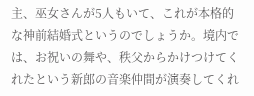主、巫女さんが5人もいて、これが本格的な神前結婚式というのでしょうか。境内では、お祝いの舞や、秩父からかけつけてくれたという新郎の音楽仲間が演奏してくれ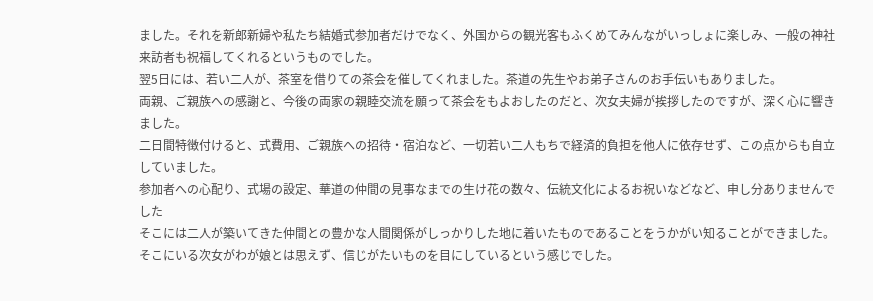ました。それを新郎新婦や私たち結婚式参加者だけでなく、外国からの観光客もふくめてみんながいっしょに楽しみ、一般の神社来訪者も祝福してくれるというものでした。
翌5日には、若い二人が、茶室を借りての茶会を催してくれました。茶道の先生やお弟子さんのお手伝いもありました。
両親、ご親族への感謝と、今後の両家の親睦交流を願って茶会をもよおしたのだと、次女夫婦が挨拶したのですが、深く心に響きました。
二日間特徴付けると、式費用、ご親族への招待・宿泊など、一切若い二人もちで経済的負担を他人に依存せず、この点からも自立していました。
参加者への心配り、式場の設定、華道の仲間の見事なまでの生け花の数々、伝統文化によるお祝いなどなど、申し分ありませんでした
そこには二人が築いてきた仲間との豊かな人間関係がしっかりした地に着いたものであることをうかがい知ることができました。そこにいる次女がわが娘とは思えず、信じがたいものを目にしているという感じでした。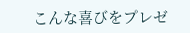こんな喜びをプレゼ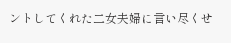ントしてくれた二女夫婦に言い尽くせ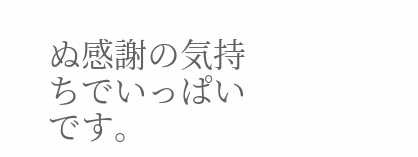ぬ感謝の気持ちでいっぱいです。